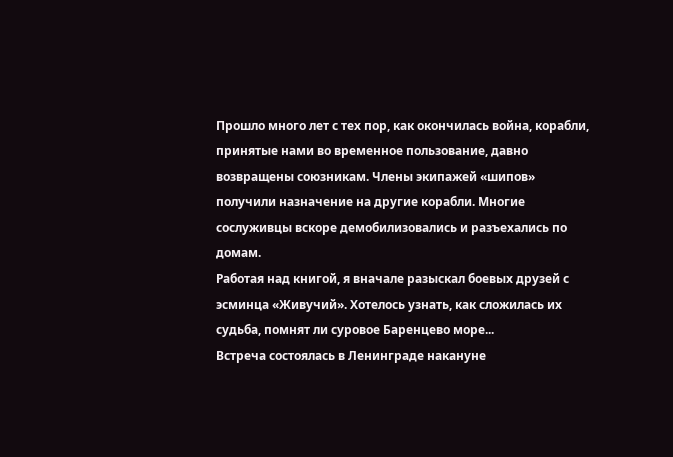Прошло много лет с тех пор, как окончилась война, корабли, принятые нами во временное пользование, давно возвращены союзникам. Члены экипажей «шипов» получили назначение на другие корабли. Многие сослуживцы вскоре демобилизовались и разъехались по домам.
Работая над книгой, я вначале разыскал боевых друзей с эсминца «Живучий». Хотелось узнать, как сложилась их судьба, помнят ли суровое Баренцево море...
Встреча состоялась в Ленинграде накануне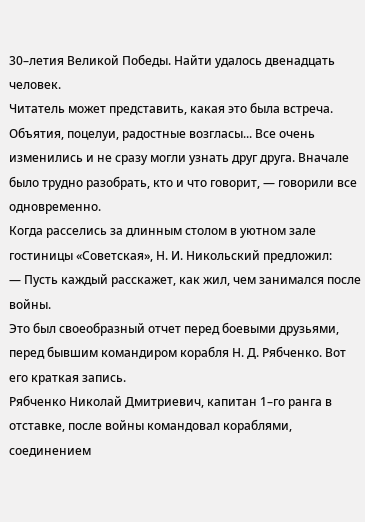30–летия Великой Победы. Найти удалось двенадцать человек.
Читатель может представить, какая это была встреча. Объятия, поцелуи, радостные возгласы... Все очень изменились и не сразу могли узнать друг друга. Вначале было трудно разобрать, кто и что говорит, — говорили все одновременно.
Когда расселись за длинным столом в уютном зале гостиницы «Советская», Н. И. Никольский предложил:
— Пусть каждый расскажет, как жил, чем занимался после войны.
Это был своеобразный отчет перед боевыми друзьями, перед бывшим командиром корабля Н. Д. Рябченко. Вот его краткая запись.
Рябченко Николай Дмитриевич, капитан 1–го ранга в отставке, после войны командовал кораблями, соединением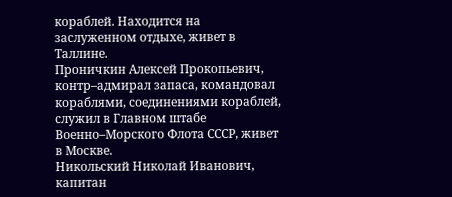кораблей. Находится на заслуженном отдыхе, живет в Таллине.
Проничкин Алексей Прокопьевич, контр–адмирал запаса, командовал кораблями, соединениями кораблей, служил в Главном штабе Военно–Морского Флота СССР, живет в Москве.
Никольский Николай Иванович, капитан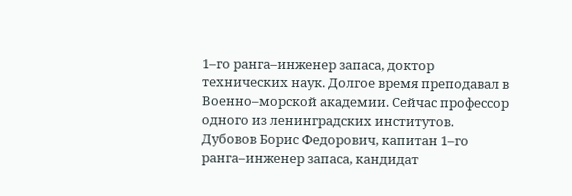1–го ранга–инженер запаса, доктор технических наук. Долгое время преподавал в Военно–морской академии. Сейчас профессор одного из ленинградских институтов.
Дубовов Борис Федорович, капитан 1–го ранга–инженер запаса, кандидат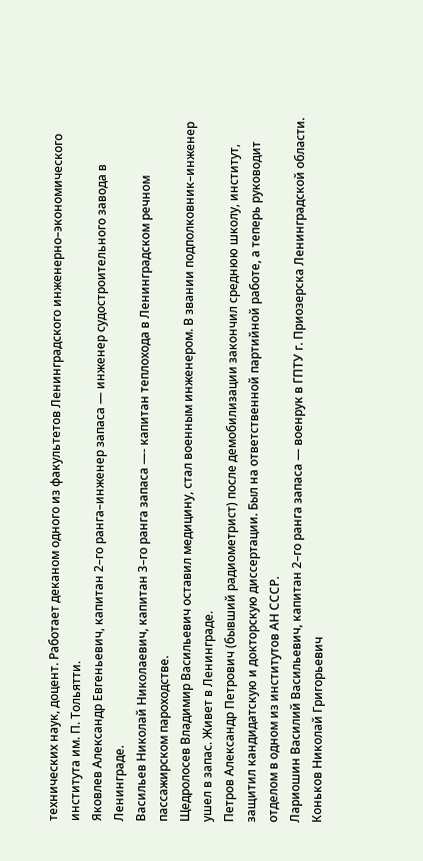технических наук, доцент. Работает деканом одного из факультетов Ленинградского инженерно–экономического института им. П. Тольятти.
Яковлев Александр Евгеньевич, капитан 2–го ранга–инженер запаса — инженер судостроительного завода в Ленинграде.
Васильев Николай Николаевич, капитан 3–го ранга запаса —- капитан теплохода в Ленинградском речном пассажирском пароходстве.
Щедролосев Владимир Васильевич оставил медицину, стал военным инженером. В звании подполковник–инженер ушел в запас. Живет в Ленинграде.
Петров Александр Петрович (бывший радиометрист) после демобилизации закончил среднюю школу, институт, защитил кандидатскую и докторскую диссертации. Был на ответственной партийной работе, а теперь руководит отделом в одном из институтов АН СССР.
Лариошин Василий Васильевич, капитан 2–го ранга запаса — военрук в ГПТУ г. Приозерска Ленинградской области.
Коньков Николай Григорьевич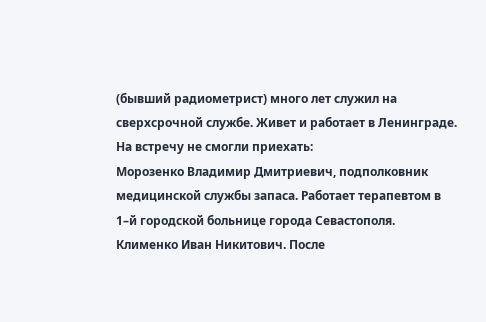(бывший радиометрист) много лет служил на сверхсрочной службе. Живет и работает в Ленинграде.
На встречу не смогли приехать:
Морозенко Владимир Дмитриевич, подполковник медицинской службы запаса. Работает терапевтом в 1–й городской больнице города Севастополя.
Клименко Иван Никитович. После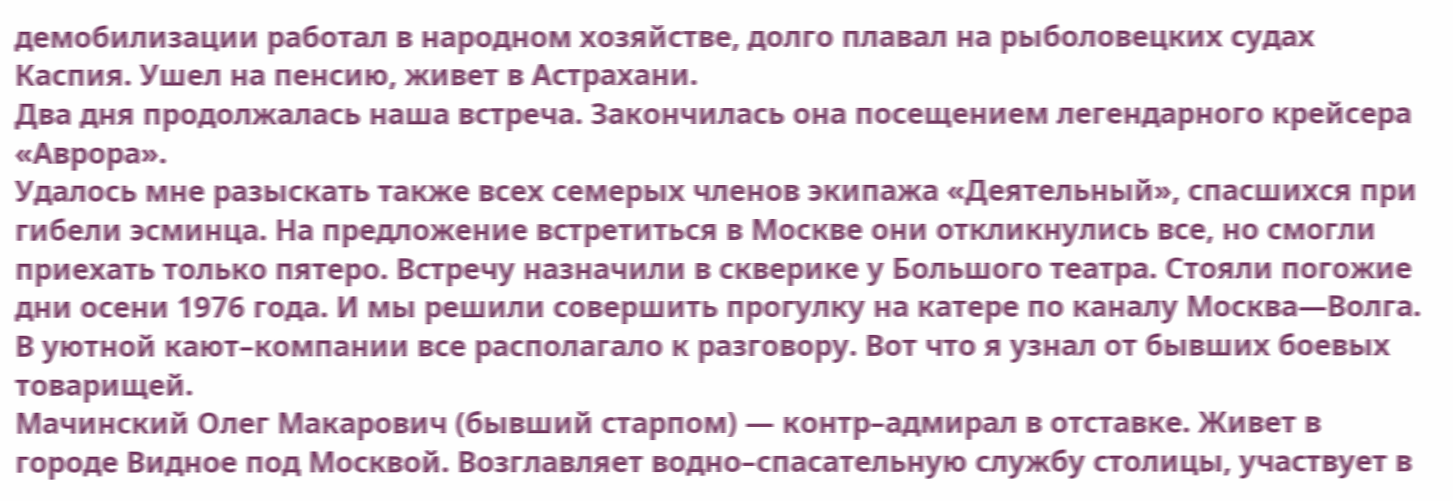демобилизации работал в народном хозяйстве, долго плавал на рыболовецких судах Каспия. Ушел на пенсию, живет в Астрахани.
Два дня продолжалась наша встреча. Закончилась она посещением легендарного крейсера «Аврора».
Удалось мне разыскать также всех семерых членов экипажа «Деятельный», спасшихся при гибели эсминца. На предложение встретиться в Москве они откликнулись все, но смогли приехать только пятеро. Встречу назначили в скверике у Большого театра. Стояли погожие дни осени 1976 года. И мы решили совершить прогулку на катере по каналу Москва—Волга. В уютной кают–компании все располагало к разговору. Вот что я узнал от бывших боевых товарищей.
Мачинский Олег Макарович (бывший старпом) — контр–адмирал в отставке. Живет в городе Видное под Москвой. Возглавляет водно–спасательную службу столицы, участвует в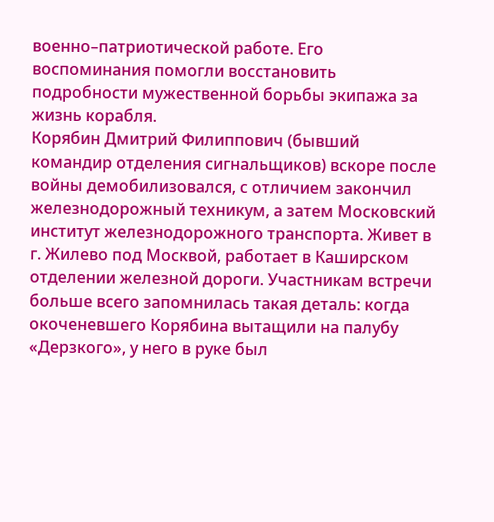военно–патриотической работе. Его воспоминания помогли восстановить подробности мужественной борьбы экипажа за жизнь корабля.
Корябин Дмитрий Филиппович (бывший командир отделения сигнальщиков) вскоре после войны демобилизовался, с отличием закончил железнодорожный техникум, а затем Московский институт железнодорожного транспорта. Живет в г. Жилево под Москвой, работает в Каширском отделении железной дороги. Участникам встречи больше всего запомнилась такая деталь: когда окоченевшего Корябина вытащили на палубу «Дерзкого», у него в руке был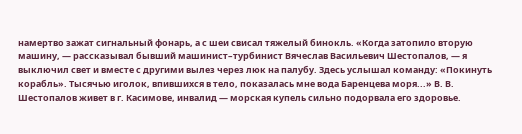намертво зажат сигнальный фонарь, а с шеи свисал тяжелый бинокль. «Когда затопило вторую машину, — рассказывал бывший машинист–турбинист Вячеслав Васильевич Шестопалов, — я выключил свет и вместе с другими вылез через люк на палубу. Здесь услышал команду: «Покинуть корабль». Тысячью иголок, впившихся в тело, показалась мне вода Баренцева моря...» В. В. Шестопалов живет в г. Касимове, инвалид — морская купель сильно подорвала его здоровье.